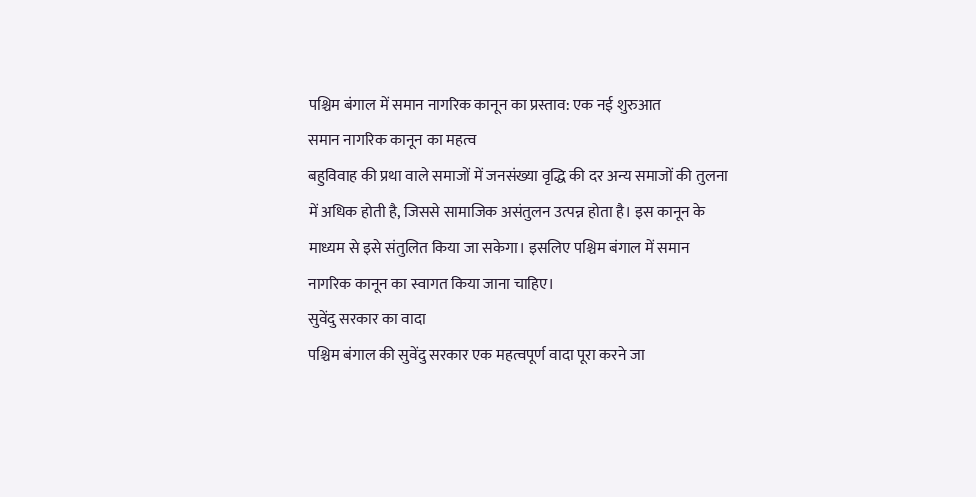पश्चिम बंगाल में समान नागरिक कानून का प्रस्ताव: एक नई शुरुआत
समान नागरिक कानून का महत्व
बहुविवाह की प्रथा वाले समाजों में जनसंख्या वृद्धि की दर अन्य समाजों की तुलना में अधिक होती है, जिससे सामाजिक असंतुलन उत्पन्न होता है। इस कानून के माध्यम से इसे संतुलित किया जा सकेगा। इसलिए पश्चिम बंगाल में समान नागरिक कानून का स्वागत किया जाना चाहिए।
सुवेंदु सरकार का वादा
पश्चिम बंगाल की सुवेंदु सरकार एक महत्वपूर्ण वादा पूरा करने जा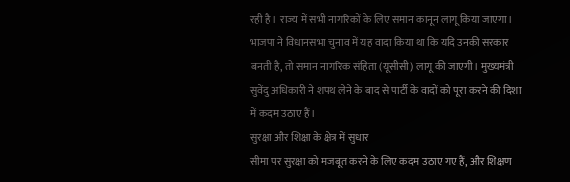रही है। राज्य में सभी नागरिकों के लिए समान कानून लागू किया जाएगा। भाजपा ने विधानसभा चुनाव में यह वादा किया था कि यदि उनकी सरकार बनती है, तो समान नागरिक संहिता (यूसीसी) लागू की जाएगी। मुख्यमंत्री सुवेंदु अधिकारी ने शपथ लेने के बाद से पार्टी के वादों को पूरा करने की दिशा में कदम उठाए हैं।
सुरक्षा और शिक्षा के क्षेत्र में सुधार
सीमा पर सुरक्षा को मजबूत करने के लिए कदम उठाए गए हैं, और शिक्षण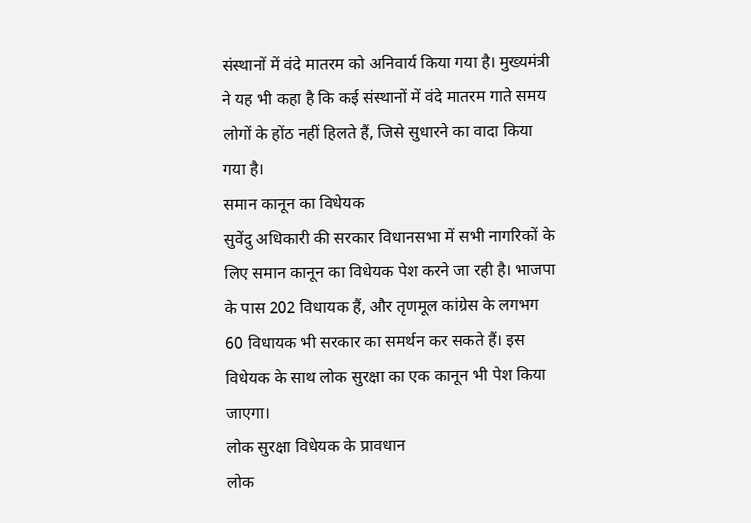संस्थानों में वंदे मातरम को अनिवार्य किया गया है। मुख्यमंत्री ने यह भी कहा है कि कई संस्थानों में वंदे मातरम गाते समय लोगों के होंठ नहीं हिलते हैं, जिसे सुधारने का वादा किया गया है।
समान कानून का विधेयक
सुवेंदु अधिकारी की सरकार विधानसभा में सभी नागरिकों के लिए समान कानून का विधेयक पेश करने जा रही है। भाजपा के पास 202 विधायक हैं, और तृणमूल कांग्रेस के लगभग 60 विधायक भी सरकार का समर्थन कर सकते हैं। इस विधेयक के साथ लोक सुरक्षा का एक कानून भी पेश किया जाएगा।
लोक सुरक्षा विधेयक के प्रावधान
लोक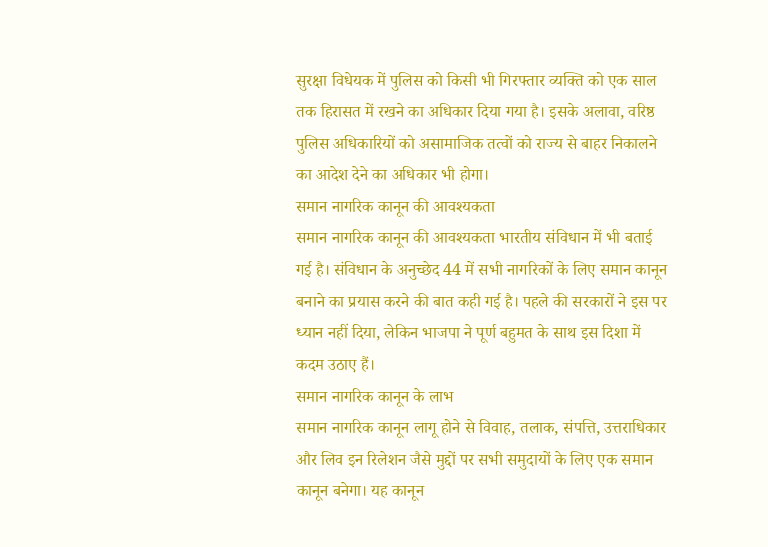सुरक्षा विधेयक में पुलिस को किसी भी गिरफ्तार व्यक्ति को एक साल तक हिरासत में रखने का अधिकार दिया गया है। इसके अलावा, वरिष्ठ पुलिस अधिकारियों को असामाजिक तत्वों को राज्य से बाहर निकालने का आदेश देने का अधिकार भी होगा।
समान नागरिक कानून की आवश्यकता
समान नागरिक कानून की आवश्यकता भारतीय संविधान में भी बताई गई है। संविधान के अनुच्छेद 44 में सभी नागरिकों के लिए समान कानून बनाने का प्रयास करने की बात कही गई है। पहले की सरकारों ने इस पर ध्यान नहीं दिया, लेकिन भाजपा ने पूर्ण बहुमत के साथ इस दिशा में कदम उठाए हैं।
समान नागरिक कानून के लाभ
समान नागरिक कानून लागू होने से विवाह, तलाक, संपत्ति, उत्तराधिकार और लिव इन रिलेशन जैसे मुद्दों पर सभी समुदायों के लिए एक समान कानून बनेगा। यह कानून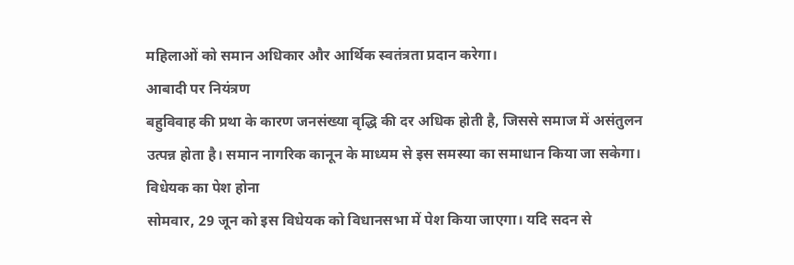महिलाओं को समान अधिकार और आर्थिक स्वतंत्रता प्रदान करेगा।
आबादी पर नियंत्रण
बहुविवाह की प्रथा के कारण जनसंख्या वृद्धि की दर अधिक होती है, जिससे समाज में असंतुलन उत्पन्न होता है। समान नागरिक कानून के माध्यम से इस समस्या का समाधान किया जा सकेगा।
विधेयक का पेश होना
सोमवार, 29 जून को इस विधेयक को विधानसभा में पेश किया जाएगा। यदि सदन से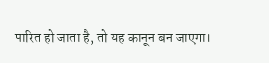पारित हो जाता है, तो यह कानून बन जाएगा।